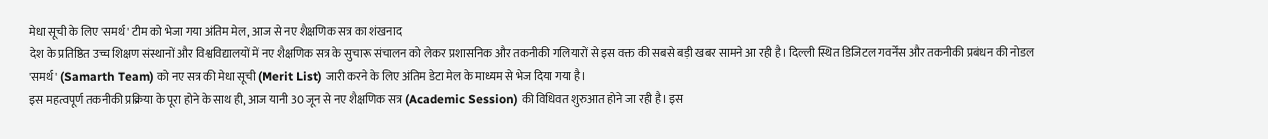मेधा सूची के लिए 'समर्थ' टीम को भेजा गया अंतिम मेल, आज से नए शैक्षणिक सत्र का शंखनाद
देश के प्रतिष्ठित उच्च शिक्षण संस्थानों और विश्वविद्यालयों में नए शैक्षणिक सत्र के सुचारू संचालन को लेकर प्रशासनिक और तकनीकी गलियारों से इस वक्त की सबसे बड़ी खबर सामने आ रही है। दिल्ली स्थित डिजिटल गवर्नेंस और तकनीकी प्रबंधन की नोडल 'समर्थ' (Samarth Team) को नए सत्र की मेधा सूची (Merit List) जारी करने के लिए अंतिम डेटा मेल के माध्यम से भेज दिया गया है।
इस महत्वपूर्ण तकनीकी प्रक्रिया के पूरा होने के साथ ही, आज यानी 30 जून से नए शैक्षणिक सत्र (Academic Session) की विधिवत शुरुआत होने जा रही है। इस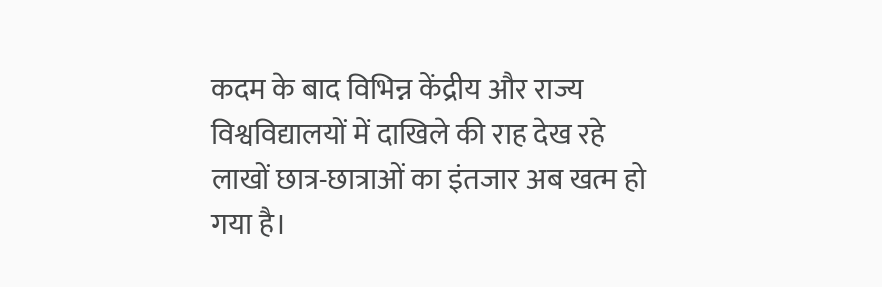कदम के बाद विभिन्न केंद्रीय और राज्य विश्वविद्यालयों में दाखिले की राह देख रहे लाखों छात्र-छात्राओं का इंतजार अब खत्म हो गया है।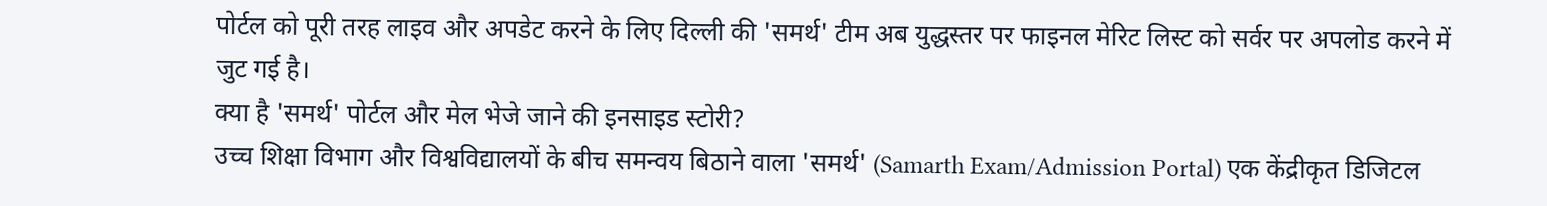पोर्टल को पूरी तरह लाइव और अपडेट करने के लिए दिल्ली की 'समर्थ' टीम अब युद्धस्तर पर फाइनल मेरिट लिस्ट को सर्वर पर अपलोड करने में जुट गई है।
क्या है 'समर्थ' पोर्टल और मेल भेजे जाने की इनसाइड स्टोरी?
उच्च शिक्षा विभाग और विश्वविद्यालयों के बीच समन्वय बिठाने वाला 'समर्थ' (Samarth Exam/Admission Portal) एक केंद्रीकृत डिजिटल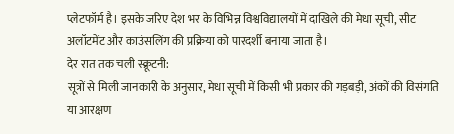प्लेटफॉर्म है। इसके जरिए देश भर के विभिन्न विश्वविद्यालयों में दाखिले की मेधा सूची, सीट अलॉटमेंट और काउंसलिंग की प्रक्रिया को पारदर्शी बनाया जाता है।
देर रात तक चली स्क्रूटनी:
सूत्रों से मिली जानकारी के अनुसार, मेधा सूची में किसी भी प्रकार की गड़बड़ी, अंकों की विसंगति या आरक्षण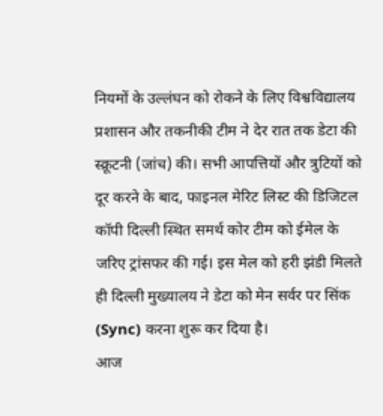नियमों के उल्लंघन को रोकने के लिए विश्वविद्यालय प्रशासन और तकनीकी टीम ने देर रात तक डेटा की स्क्रूटनी (जांच) की। सभी आपत्तियों और त्रुटियों को दूर करने के बाद, फाइनल मेरिट लिस्ट की डिजिटल कॉपी दिल्ली स्थित समर्थ कोर टीम को ईमेल के जरिए ट्रांसफर की गई। इस मेल को हरी झंडी मिलते ही दिल्ली मुख्यालय ने डेटा को मेन सर्वर पर सिंक (Sync) करना शुरू कर दिया है।
आज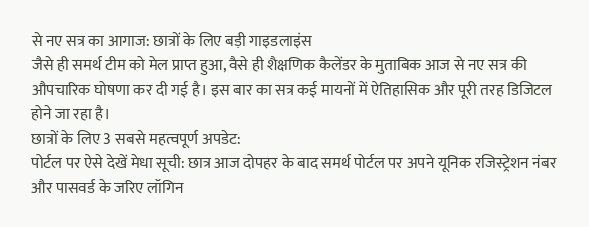से नए सत्र का आगाज: छात्रों के लिए बड़ी गाइडलाइंस
जैसे ही समर्थ टीम को मेल प्राप्त हुआ, वैसे ही शैक्षणिक कैलेंडर के मुताबिक आज से नए सत्र की औपचारिक घोषणा कर दी गई है। इस बार का सत्र कई मायनों में ऐतिहासिक और पूरी तरह डिजिटल होने जा रहा है।
छात्रों के लिए 3 सबसे महत्वपूर्ण अपडेट:
पोर्टल पर ऐसे देखें मेधा सूची: छात्र आज दोपहर के बाद समर्थ पोर्टल पर अपने यूनिक रजिस्ट्रेशन नंबर और पासवर्ड के जरिए लॉगिन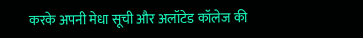करके अपनी मेधा सूची और अलॉटेड कॉलेज की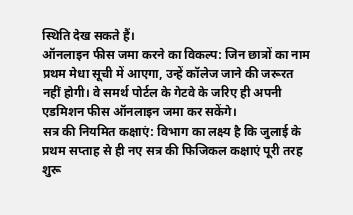स्थिति देख सकते हैं।
ऑनलाइन फीस जमा करने का विकल्प: जिन छात्रों का नाम प्रथम मेधा सूची में आएगा, उन्हें कॉलेज जाने की जरूरत नहीं होगी। वे समर्थ पोर्टल के गेटवे के जरिए ही अपनी एडमिशन फीस ऑनलाइन जमा कर सकेंगे।
सत्र की नियमित कक्षाएं: विभाग का लक्ष्य है कि जुलाई के प्रथम सप्ताह से ही नए सत्र की फिजिकल कक्षाएं पूरी तरह शुरू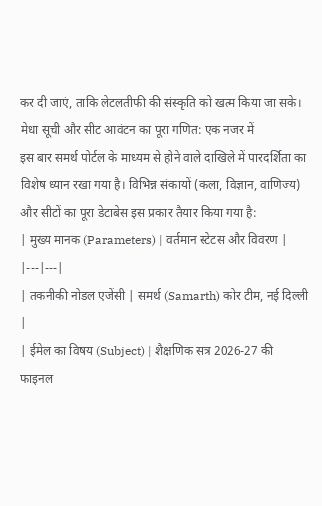कर दी जाएं, ताकि लेटलतीफी की संस्कृति को खत्म किया जा सके।
मेधा सूची और सीट आवंटन का पूरा गणित: एक नजर में
इस बार समर्थ पोर्टल के माध्यम से होने वाले दाखिले में पारदर्शिता का विशेष ध्यान रखा गया है। विभिन्न संकायों (कला, विज्ञान, वाणिज्य) और सीटों का पूरा डेटाबेस इस प्रकार तैयार किया गया है:
| मुख्य मानक (Parameters) | वर्तमान स्टेटस और विवरण |
|---|---|
| तकनीकी नोडल एजेंसी | समर्थ (Samarth) कोर टीम, नई दिल्ली |
| ईमेल का विषय (Subject) | शैक्षणिक सत्र 2026-27 की फाइनल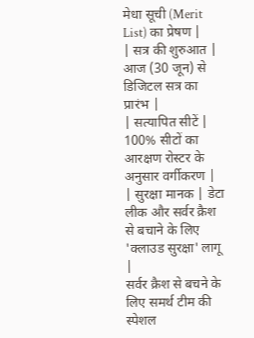मेधा सूची (Merit List) का प्रेषण |
| सत्र की शुरुआत | आज (30 जून) से डिजिटल सत्र का प्रारंभ |
| सत्यापित सीटें | 100% सीटों का आरक्षण रोस्टर के अनुसार वर्गीकरण |
| सुरक्षा मानक | डेटा लीक और सर्वर क्रैश से बचाने के लिए 'क्लाउड सुरक्षा' लागू |
सर्वर क्रैश से बचने के लिए समर्थ टीम की स्पेशल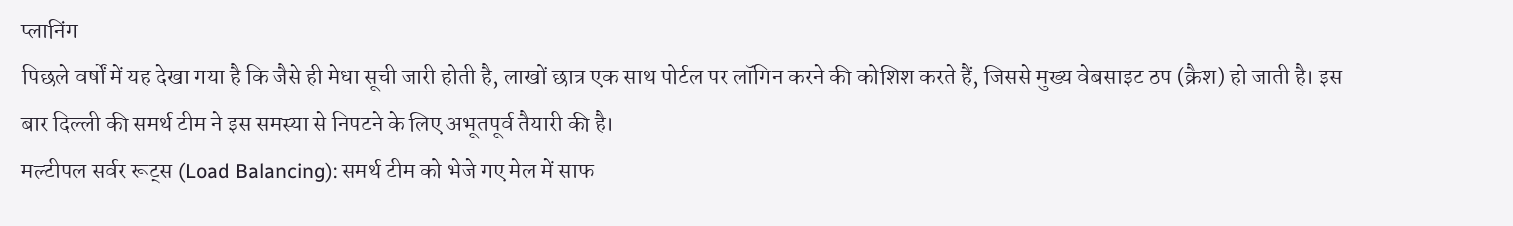प्लानिंग
पिछले वर्षों में यह देखा गया है कि जैसे ही मेधा सूची जारी होती है, लाखों छात्र एक साथ पोर्टल पर लॉगिन करने की कोशिश करते हैं, जिससे मुख्य वेबसाइट ठप (क्रैश) हो जाती है। इस बार दिल्ली की समर्थ टीम ने इस समस्या से निपटने के लिए अभूतपूर्व तैयारी की है।
मल्टीपल सर्वर रूट्स (Load Balancing): समर्थ टीम को भेजे गए मेल में साफ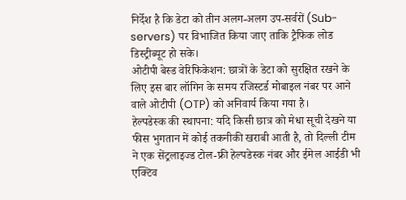निर्देश है कि डेटा को तीन अलग-अलग उप-सर्वरों (Sub-servers) पर विभाजित किया जाए ताकि ट्रैफिक लोड डिस्ट्रीब्यूट हो सके।
ओटीपी बेस्ड वेरिफिकेशन: छात्रों के डेटा को सुरक्षित रखने के लिए इस बार लॉगिन के समय रजिस्टर्ड मोबाइल नंबर पर आने वाले ओटीपी (OTP) को अनिवार्य किया गया है।
हेल्पडेस्क की स्थापना: यदि किसी छात्र को मेधा सूची देखने या फीस भुगतान में कोई तकनीकी खराबी आती है, तो दिल्ली टीम ने एक सेंट्रलाइज्ड टोल-फ्री हेल्पडेस्क नंबर और ईमेल आईडी भी एक्टिव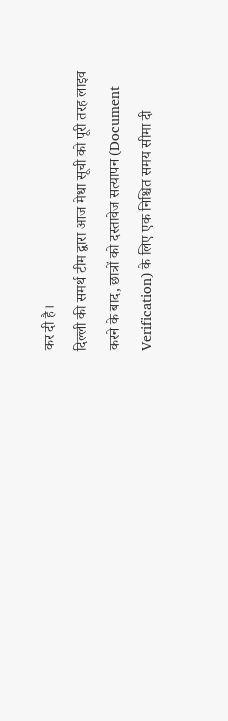कर दी है।
दिल्ली की समर्थ टीम द्वारा आज मेधा सूची को पूरी तरह लाइव करने के बाद, छात्रों को दस्तावेज सत्यापन (Document Verification) के लिए एक निश्चित समय सीमा दी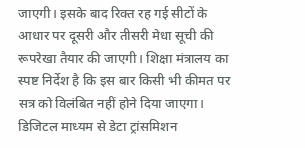जाएगी। इसके बाद रिक्त रह गई सीटों के आधार पर दूसरी और तीसरी मेधा सूची की रूपरेखा तैयार की जाएगी। शिक्षा मंत्रालय का स्पष्ट निर्देश है कि इस बार किसी भी कीमत पर सत्र को विलंबित नहीं होने दिया जाएगा। डिजिटल माध्यम से डेटा ट्रांसमिशन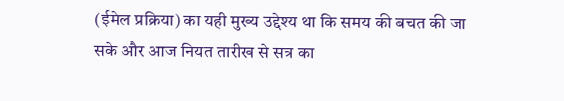(ईमेल प्रक्रिया) का यही मुख्य उद्देश्य था कि समय की बचत की जा सके और आज नियत तारीख से सत्र का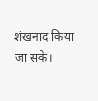शंखनाद किया जा सके।